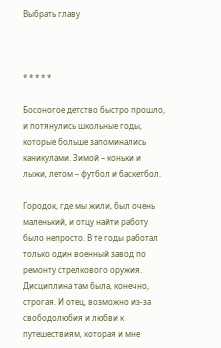Выбрать главу



* * * * *

Босоногое детство быстро прошло, и потянулись школьные годы, которые больше запоминались каникулами. Зимой – коньки и лыжи, летом – футбол и баскетбол.

Городок, где мы жили, был очень маленький, и отцу найти работу было непросто. В те годы работал только один военный завод по ремонту стрелкового оружия. Дисциплина там была, конечно, строгая. И отец, возможно из-за свободолюбия и любви к путешествиям, которая и мне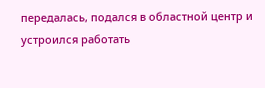передалась, подался в областной центр и устроился работать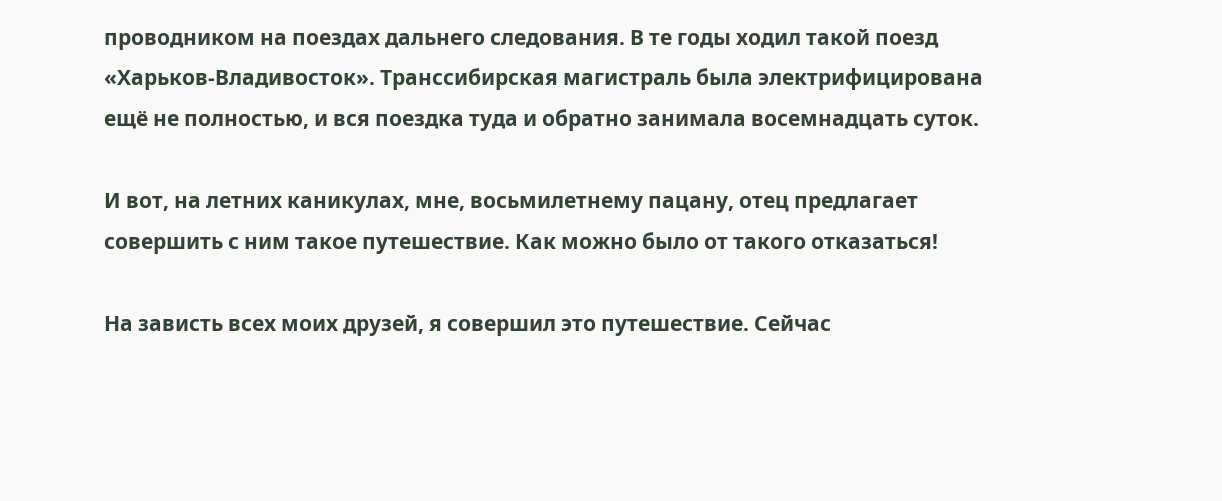проводником на поездах дальнего следования. В те годы ходил такой поезд «Харьков-Владивосток». Транссибирская магистраль была электрифицирована ещё не полностью, и вся поездка туда и обратно занимала восемнадцать суток.

И вот, на летних каникулах, мне, восьмилетнему пацану, отец предлагает совершить с ним такое путешествие. Как можно было от такого отказаться!

На зависть всех моих друзей, я совершил это путешествие. Сейчас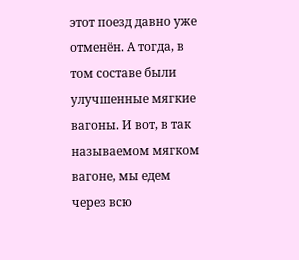этот поезд давно уже отменён. А тогда, в том составе были улучшенные мягкие вагоны. И вот, в так называемом мягком вагоне, мы едем через всю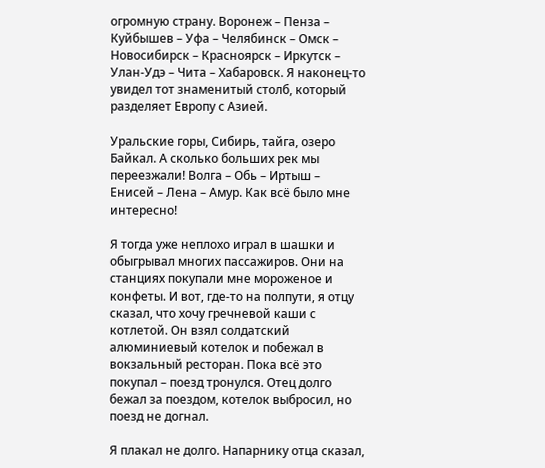огромную страну. Воронеж – Пенза – Куйбышев – Уфа – Челябинск – Омск – Новосибирск – Красноярск – Иркутск – Улан-Удэ – Чита – Хабаровск. Я наконец-то увидел тот знаменитый столб, который разделяет Европу с Азией.

Уральские горы, Сибирь, тайга, озеро Байкал. А сколько больших рек мы переезжали! Волга – Обь – Иртыш – Енисей – Лена – Амур. Как всё было мне интересно!

Я тогда уже неплохо играл в шашки и обыгрывал многих пассажиров. Они на станциях покупали мне мороженое и конфеты. И вот, где-то на полпути, я отцу сказал, что хочу гречневой каши с котлетой. Он взял солдатский алюминиевый котелок и побежал в вокзальный ресторан. Пока всё это покупал – поезд тронулся. Отец долго бежал за поездом, котелок выбросил, но поезд не догнал.

Я плакал не долго. Напарнику отца сказал,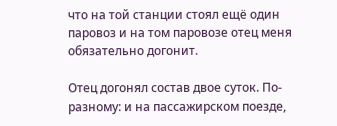что на той станции стоял ещё один паровоз и на том паровозе отец меня обязательно догонит.

Отец догонял состав двое суток. По-разному: и на пассажирском поезде,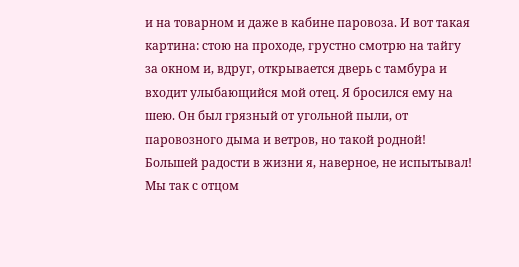и на товарном и даже в кабине паровоза. И вот такая картина: стою на проходе, грустно смотрю на тайгу за окном и, вдруг, открывается дверь с тамбура и входит улыбающийся мой отец. Я бросился ему на шею. Он был грязный от угольной пыли, от паровозного дыма и ветров, но такой родной! Большей радости в жизни я, наверное, не испытывал! Мы так с отцом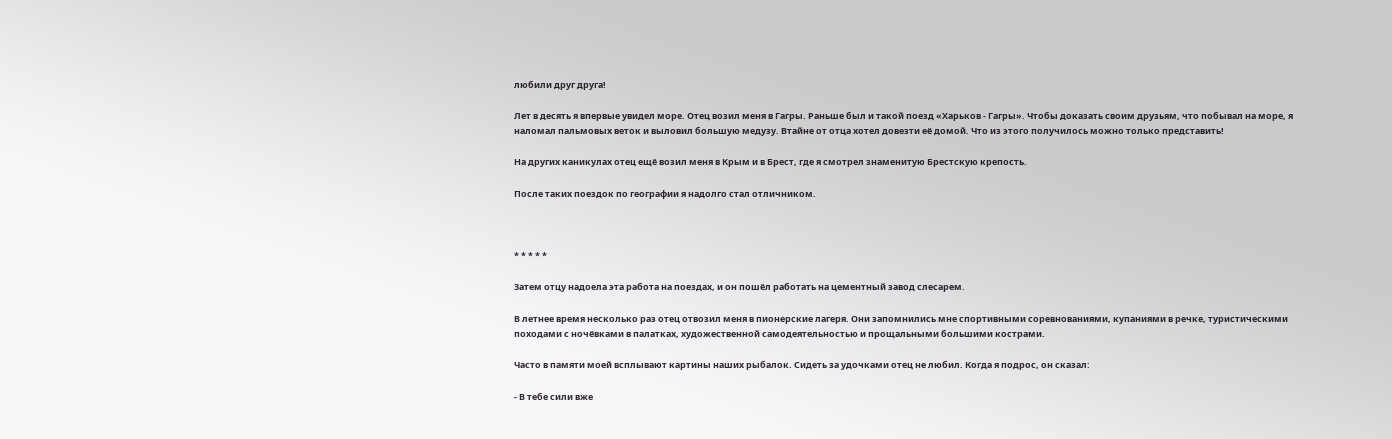любили друг друга!

Лет в десять я впервые увидел море. Отец возил меня в Гагры. Раньше был и такой поезд «Харьков - Гагры». Чтобы доказать своим друзьям, что побывал на море, я наломал пальмовых веток и выловил большую медузу. Втайне от отца хотел довезти её домой. Что из этого получилось можно только представить!

На других каникулах отец ещё возил меня в Крым и в Брест, где я смотрел знаменитую Брестскую крепость.

После таких поездок по географии я надолго стал отличником.



* * * * *

Затем отцу надоела эта работа на поездах, и он пошёл работать на цементный завод слесарем.

В летнее время несколько раз отец отвозил меня в пионерские лагеря. Они запомнились мне спортивными соревнованиями, купаниями в речке, туристическими походами с ночёвками в палатках, художественной самодеятельностью и прощальными большими кострами.

Часто в памяти моей всплывают картины наших рыбалок. Сидеть за удочками отец не любил. Когда я подрос, он сказал:

- В тебе сили вже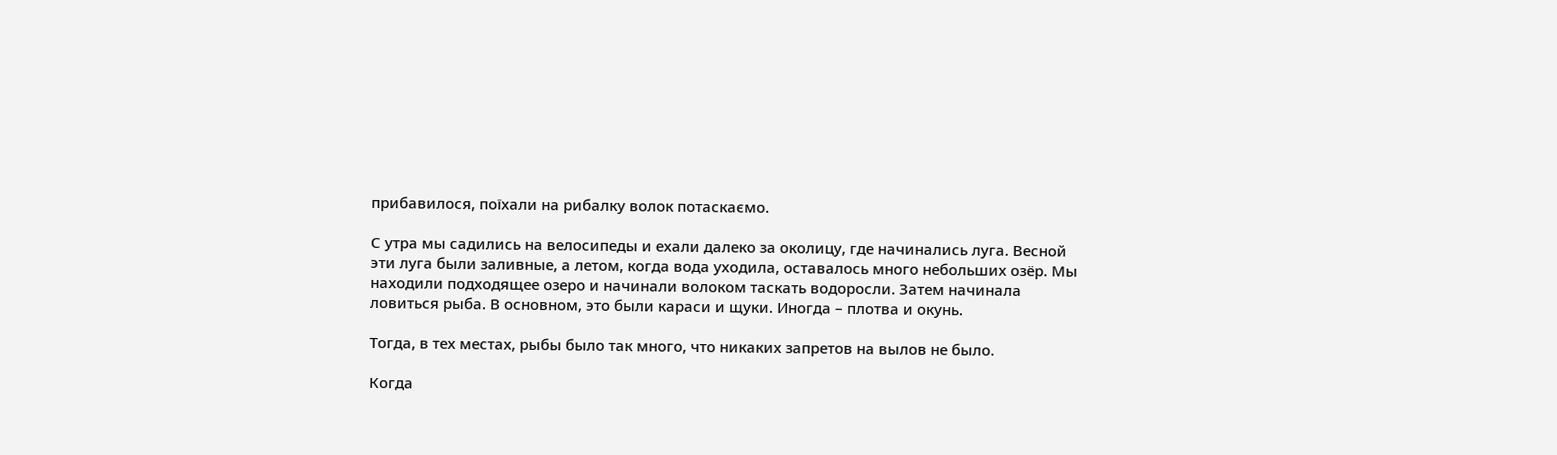прибавилося, поїхали на рибалку волок потаскаємо.

С утра мы садились на велосипеды и ехали далеко за околицу, где начинались луга. Весной эти луга были заливные, а летом, когда вода уходила, оставалось много небольших озёр. Мы находили подходящее озеро и начинали волоком таскать водоросли. Затем начинала ловиться рыба. В основном, это были караси и щуки. Иногда – плотва и окунь.

Тогда, в тех местах, рыбы было так много, что никаких запретов на вылов не было.

Когда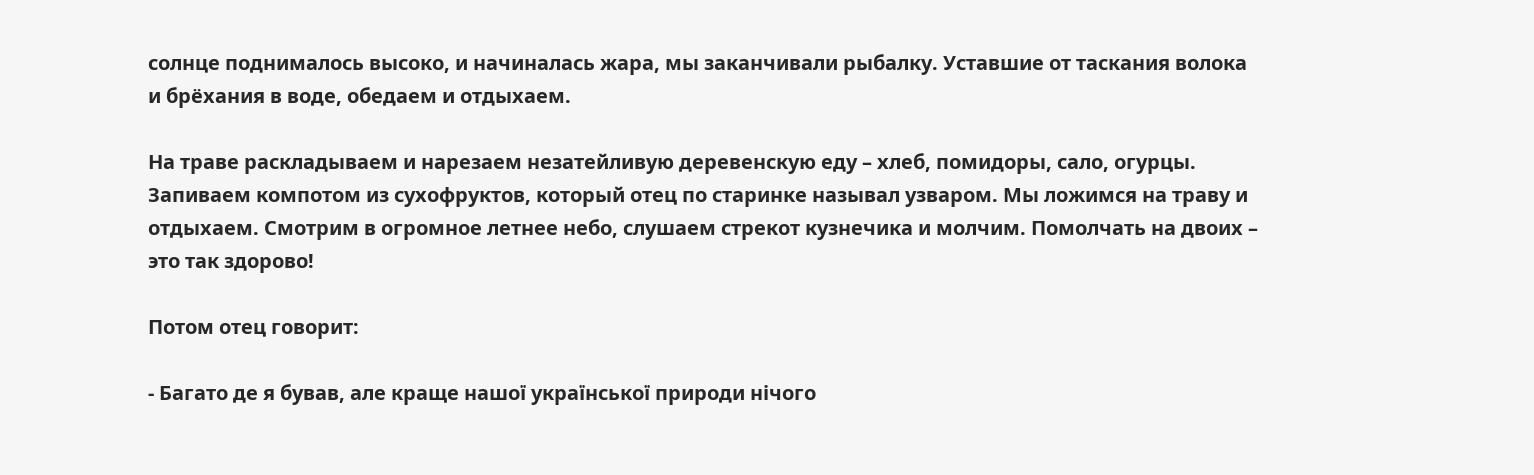солнце поднималось высоко, и начиналась жара, мы заканчивали рыбалку. Уставшие от таскания волока и брёхания в воде, обедаем и отдыхаем.

На траве раскладываем и нарезаем незатейливую деревенскую еду – хлеб, помидоры, сало, огурцы. Запиваем компотом из сухофруктов, который отец по старинке называл узваром. Мы ложимся на траву и отдыхаем. Смотрим в огромное летнее небо, слушаем стрекот кузнечика и молчим. Помолчать на двоих – это так здорово!

Потом отец говорит:

- Багато де я бував, але краще нашої української природи нічого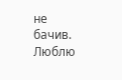не бачив. Люблю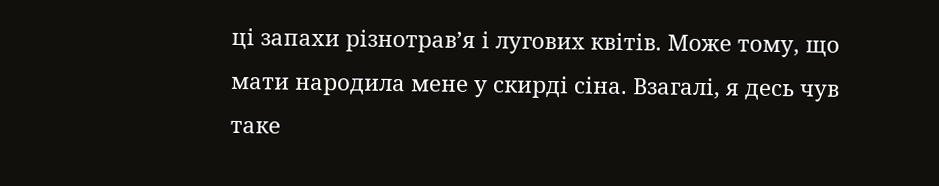ці запахи різнотрав’я і лугових квітів. Може тому, що мати народила мене у скирді сіна. Взагалі, я десь чув таке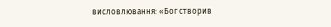висловлювання: «Бог створив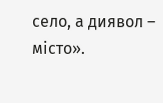село, а диявол – місто».